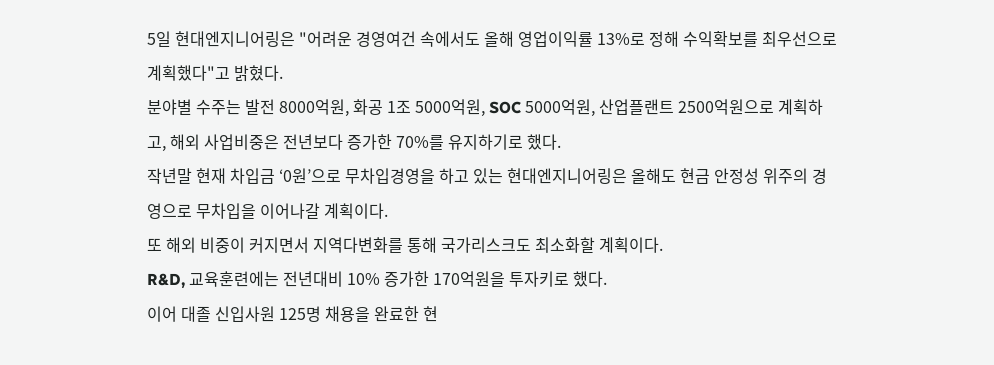5일 현대엔지니어링은 "어려운 경영여건 속에서도 올해 영업이익률 13%로 정해 수익확보를 최우선으로 계획했다"고 밝혔다.
분야별 수주는 발전 8000억원, 화공 1조 5000억원, SOC 5000억원, 산업플랜트 2500억원으로 계획하고, 해외 사업비중은 전년보다 증가한 70%를 유지하기로 했다.
작년말 현재 차입금 ‘0원’으로 무차입경영을 하고 있는 현대엔지니어링은 올해도 현금 안정성 위주의 경영으로 무차입을 이어나갈 계획이다.
또 해외 비중이 커지면서 지역다변화를 통해 국가리스크도 최소화할 계획이다.
R&D, 교육훈련에는 전년대비 10% 증가한 170억원을 투자키로 했다.
이어 대졸 신입사원 125명 채용을 완료한 현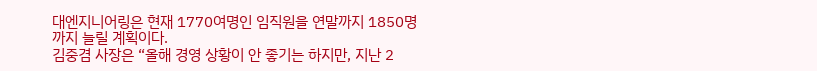대엔지니어링은 현재 1770여명인 임직원을 연말까지 1850명까지 늘릴 계획이다.
김중겸 사장은 “올해 경영 상황이 안 좋기는 하지만, 지난 2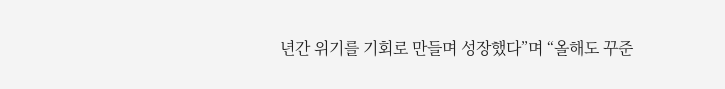년간 위기를 기회로 만들며 성장했다”며 “올해도 꾸준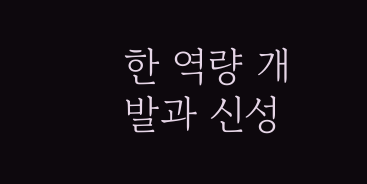한 역량 개발과 신성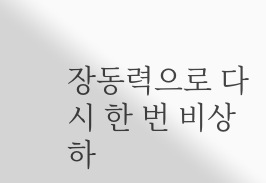장동력으로 다시 한 번 비상하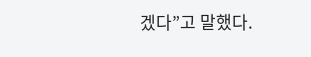겠다”고 말했다.